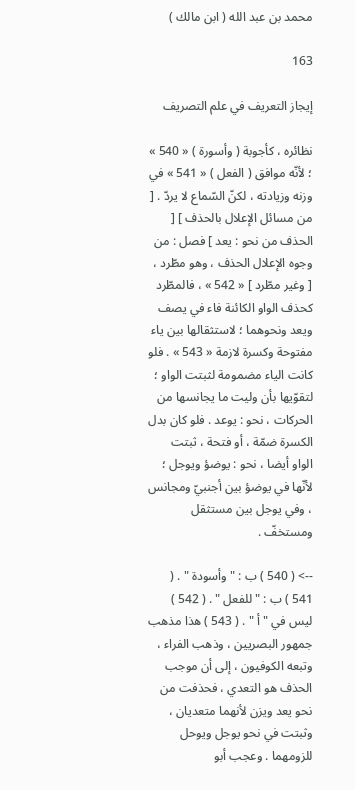محمد بن عبد الله ( ابن مالك )

163

إيجاز التعريف في علم التصريف

نظائره ، كأجوبة ( وأسورة ) « 540 » ؛ لأنّه موافق ( الفعل ) « 541 » في وزنه وزيادته ، لكنّ السّماع لا يردّ . [ من مسائل الإعلال بالحذف ] [ الحذف من نحو : يعد ] فصل : من وجوه الإعلال الحذف ، وهو مطّرد ، [ وغير مطّرد ] « 542 » ، فالمطّرد كحذف الواو الكائنة فاء في يصف ويعد ونحوهما ؛ لاستثقالها بين ياء مفتوحة وكسرة لازمة « 543 » . فلو كانت الياء مضمومة لثبتت الواو ؛ لتقوّيها بأن وليت ما يجانسها من الحركات ، نحو : يوعد . فلو كان بدل الكسرة ضمّة ، أو فتحة ، ثبتت الواو أيضا ، نحو : يوضؤ ويوجل ؛ لأنّها في يوضؤ بين أجنبيّ ومجانس ، وفي يوجل بين مستثقل ومستخفّ .

--> ( 540 ) ب : " وأسودة " . ( 541 ) ب : " للفعل " . ( 542 ) ليس في " أ " . ( 543 ) هذا مذهب جمهور البصريين ، وذهب الفراء ، وتبعه الكوفيون ، إلى أن موجب الحذف هو التعدي ، فحذفت من نحو يعد ويزن لأنهما متعديان ، وثبتت في نحو يوجل ويوحل للزومهما . وعجب أبو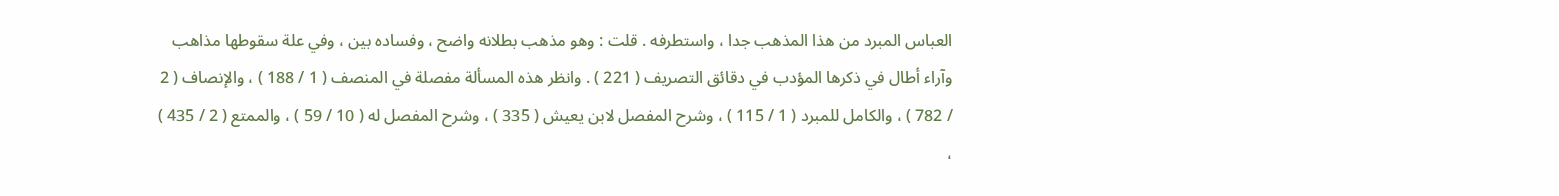العباس المبرد من هذا المذهب جدا ، واستطرفه . قلت : وهو مذهب بطلانه واضح ، وفساده بين ، وفي علة سقوطها مذاهب وآراء أطال في ذكرها المؤدب في دقائق التصريف ( 221 ) . وانظر هذه المسألة مفصلة في المنصف ( 1 / 188 ) ، والإنصاف ( 2 / 782 ) ، والكامل للمبرد ( 1 / 115 ) ، وشرح المفصل لابن يعيش ( 335 ) ، وشرح المفصل له ( 10 / 59 ) ، والممتع ( 2 / 435 ) ،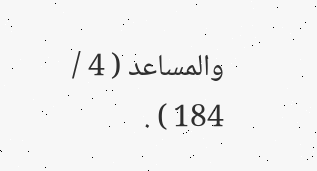والمساعد ( 4 / 184 ) .